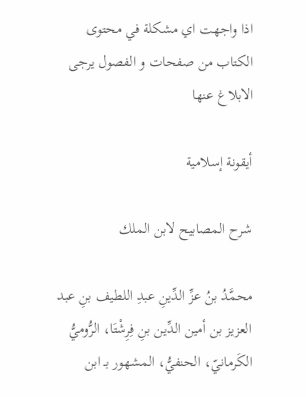اذا واجهت اي مشكلة في محتوى الكتاب من صفحات و الفصول يرجى الابلاغ عنها

أيقونة إسلامية

شرح المصابيح لابن الملك

محمَّدُ بنُ عزِّ الدِّينِ عبدِ اللطيف بنِ عبد العزيز بن أمين الدِّين بنِ فِرِشْتَا، الرُّوميُّ الكَرمانيّ، الحنفيُّ، المشهور بـ ابن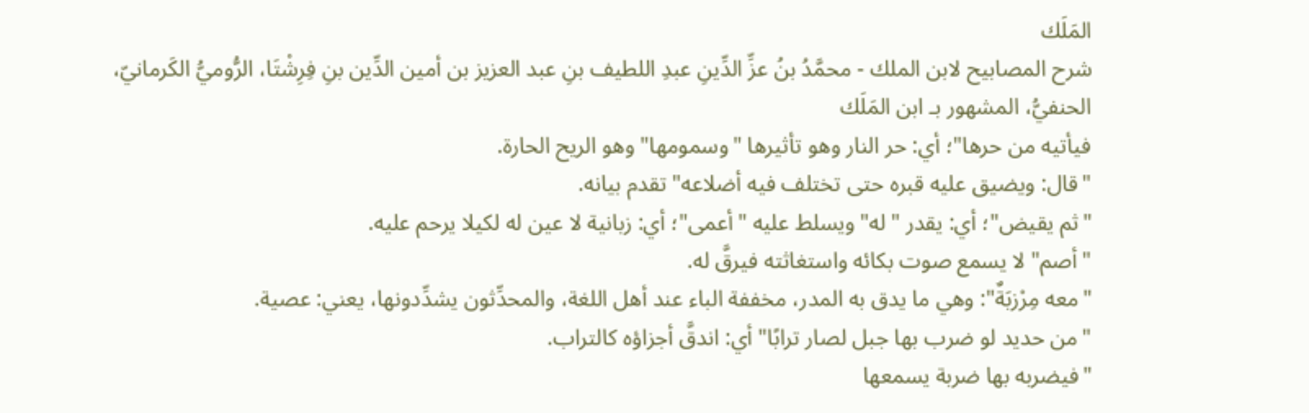المَلَك
شرح المصابيح لابن الملك - محمَّدُ بنُ عزِّ الدِّينِ عبدِ اللطيف بنِ عبد العزيز بن أمين الدِّين بنِ فِرِشْتَا، الرُّوميُّ الكَرمانيّ، الحنفيُّ، المشهور بـ ابن المَلَك
فيأتيه من حرها"؛ أي: حر النار وهو تأثيرها "وسمومها" وهو الريح الحارة.
"قال: ويضيق عليه قبره حتى تختلف فيه أضلاعه" تقدم بيانه.
"ثم يقيض"؛ أي: يقدر "له" ويسلط عليه "أعمى"؛ أي: زبانية لا عين له لكيلا يرحم عليه.
"أصم" لا يسمع صوت بكائه واستغاثته فيرقَّ له.
"معه مِرْزبَةٌ": وهي ما يدق به المدر، مخففة الباء عند أهل اللغة، والمحدِّثون يشدِّدونها، يعني: عصية.
"من حديد لو ضرب بها جبل لصار ترابًا" أي: اندقَّ أجزاؤه كالتراب.
"فيضربه بها ضربة يسمعها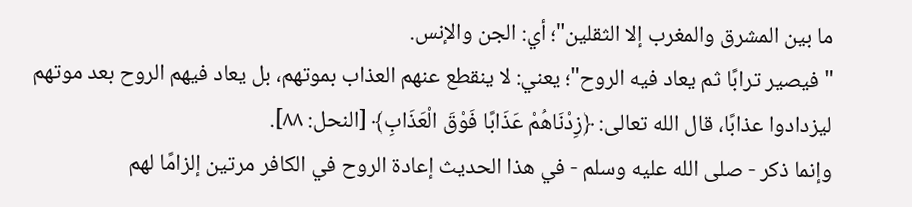ما بين المشرق والمغرب إلا الثقلين"؛ أي: الجن والإنس.
"فيصير ترابًا ثم يعاد فيه الروح"؛ يعني: لا ينقطع عنهم العذاب بموتهم، بل يعاد فيهم الروح بعد موتهم ليزدادوا عذابًا، قال الله تعالى: ﴿زِدْنَاهُمْ عَذَابًا فَوْقَ الْعَذَابِ﴾ [النحل: ٨٨].
وإنما ذكر - صلى الله عليه وسلم - في هذا الحديث إعادة الروح في الكافر مرتين إلزامًا لهم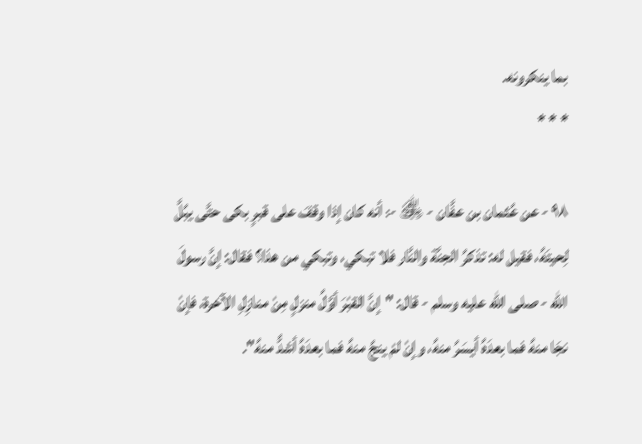بما ينكرونه.
* * *

٩٨ - عن عُثمان بن عفَّان - ﵁ -: أنه كان إذا وقفَ على قبرٍ بكى حتَّى يبُلَّ لِحيتَهُ، فقيل له: تذكرُ الجنَّة والنَّار فلا تبكي، وتبكي من هذا؟ فقال: إنَّ رسولَ الله - صلى الله عليه وسلم - قال: "إنَّ القبْرَ أوَّلُ منزلٍ مِنْ منازِلِ الآخرة، فإنْ نجَا منهُ فما بعدَهُ أيسَرُ منهُ، وإنْ لمْ ينجُ منهُ فما بعدَهُ أشدُّ منهُ".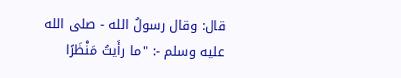قال: وقال رسولُ الله - صلى الله عليه وسلم -: "ما رأَيتُ مَنْظَرًا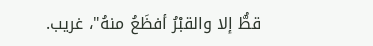قطُّ إلا والقبْرُ أفظَعُ منهُ"، غريب.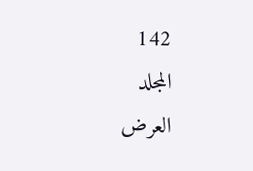142
المجلد
العرض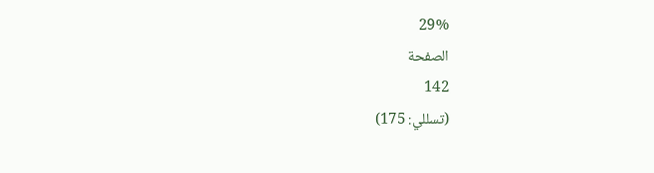29%
الصفحة
142
(تسللي: 175)